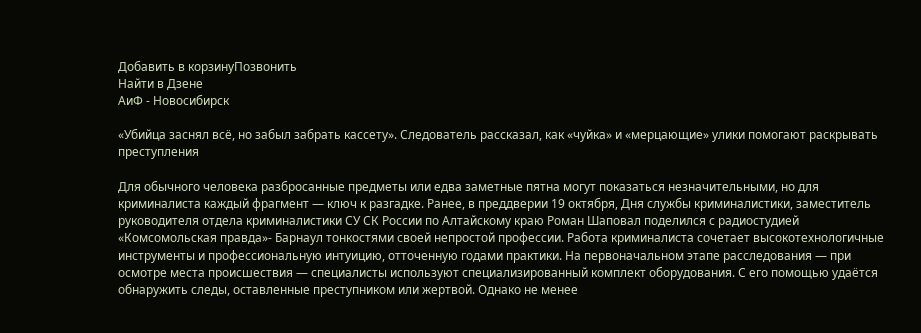Добавить в корзинуПозвонить
Найти в Дзене
АиФ - Новосибирск

«Убийца заснял всё, но забыл забрать кассету». Следователь рассказал, как «чуйка» и «мерцающие» улики помогают раскрывать преступления

Для обычного человека разбросанные предметы или едва заметные пятна могут показаться незначительными, но для криминалиста каждый фрагмент — ключ к разгадке. Ранее, в преддверии 19 октября, Дня службы криминалистики, заместитель руководителя отдела криминалистики СУ СК России по Алтайскому краю Роман Шаповал поделился с радиостудией «Комсомольская правда»- Барнаул тонкостями своей непростой профессии. Работа криминалиста сочетает высокотехнологичные инструменты и профессиональную интуицию, отточенную годами практики. На первоначальном этапе расследования — при осмотре места происшествия — специалисты используют специализированный комплект оборудования. С его помощью удаётся обнаружить следы, оставленные преступником или жертвой. Однако не менее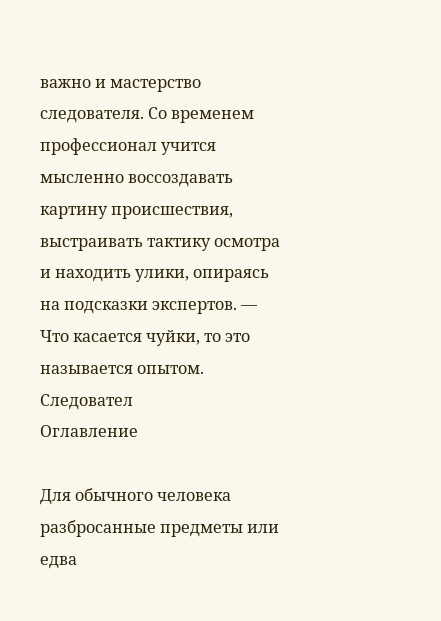важно и мастерство следователя. Со временем профессионал учится мысленно воссоздавать картину происшествия, выстраивать тактику осмотра и находить улики, опираясь на подсказки экспертов. — Что касается чуйки, то это называется опытом. Следовател
Оглавление

Для обычного человека разбросанные предметы или едва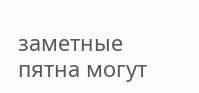заметные пятна могут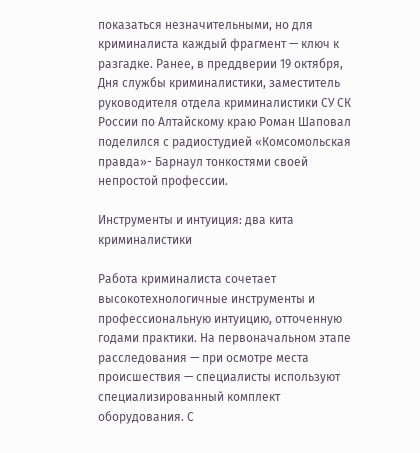показаться незначительными, но для криминалиста каждый фрагмент — ключ к разгадке. Ранее, в преддверии 19 октября, Дня службы криминалистики, заместитель руководителя отдела криминалистики СУ СК России по Алтайскому краю Роман Шаповал поделился с радиостудией «Комсомольская правда»- Барнаул тонкостями своей непростой профессии.

Инструменты и интуиция: два кита криминалистики

Работа криминалиста сочетает высокотехнологичные инструменты и профессиональную интуицию, отточенную годами практики. На первоначальном этапе расследования — при осмотре места происшествия — специалисты используют специализированный комплект оборудования. С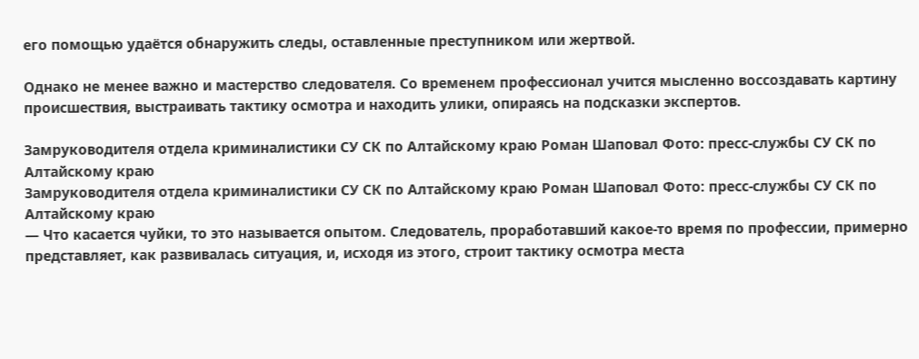его помощью удаётся обнаружить следы, оставленные преступником или жертвой.

Однако не менее важно и мастерство следователя. Со временем профессионал учится мысленно воссоздавать картину происшествия, выстраивать тактику осмотра и находить улики, опираясь на подсказки экспертов.

Замруководителя отдела криминалистики СУ СК по Алтайскому краю Роман Шаповал Фото: пресс-службы СУ СК по Алтайскому краю
Замруководителя отдела криминалистики СУ СК по Алтайскому краю Роман Шаповал Фото: пресс-службы СУ СК по Алтайскому краю
— Что касается чуйки, то это называется опытом. Следователь, проработавший какое-то время по профессии, примерно представляет, как развивалась ситуация, и, исходя из этого, строит тактику осмотра места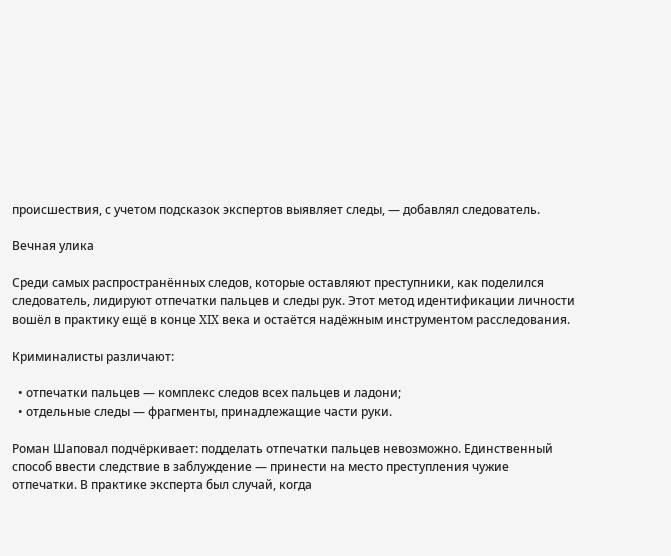происшествия, с учетом подсказок экспертов выявляет следы, — добавлял следователь.

Вечная улика

Среди самых распространённых следов, которые оставляют преступники, как поделился следователь, лидируют отпечатки пальцев и следы рук. Этот метод идентификации личности вошёл в практику ещё в конце XIX века и остаётся надёжным инструментом расследования.

Криминалисты различают:

  • отпечатки пальцев — комплекс следов всех пальцев и ладони;
  • отдельные следы — фрагменты, принадлежащие части руки.

Роман Шаповал подчёркивает: подделать отпечатки пальцев невозможно. Единственный способ ввести следствие в заблуждение — принести на место преступления чужие отпечатки. В практике эксперта был случай, когда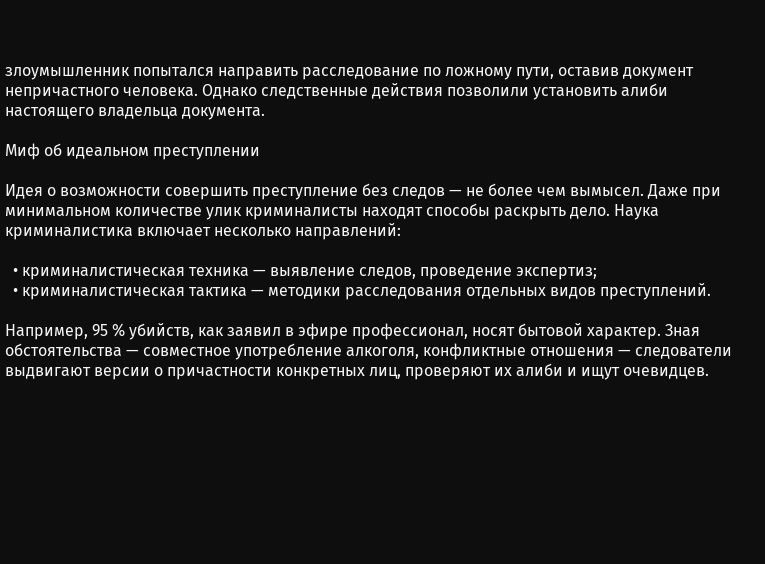злоумышленник попытался направить расследование по ложному пути, оставив документ непричастного человека. Однако следственные действия позволили установить алиби настоящего владельца документа.

Миф об идеальном преступлении

Идея о возможности совершить преступление без следов — не более чем вымысел. Даже при минимальном количестве улик криминалисты находят способы раскрыть дело. Наука криминалистика включает несколько направлений:

  • криминалистическая техника — выявление следов, проведение экспертиз;
  • криминалистическая тактика — методики расследования отдельных видов преступлений.

Например, 95 % убийств, как заявил в эфире профессионал, носят бытовой характер. Зная обстоятельства — совместное употребление алкоголя, конфликтные отношения — следователи выдвигают версии о причастности конкретных лиц, проверяют их алиби и ищут очевидцев.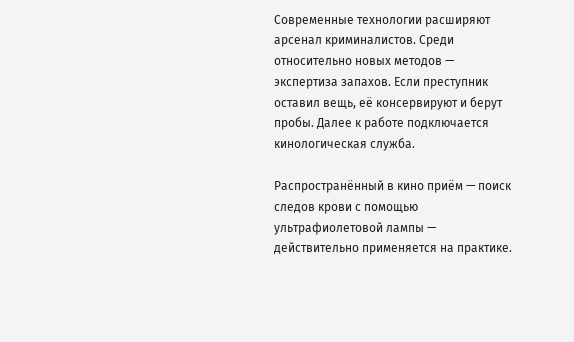Современные технологии расширяют арсенал криминалистов. Среди относительно новых методов — экспертиза запахов. Если преступник оставил вещь, её консервируют и берут пробы. Далее к работе подключается кинологическая служба.

Распространённый в кино приём — поиск следов крови с помощью ультрафиолетовой лампы — действительно применяется на практике.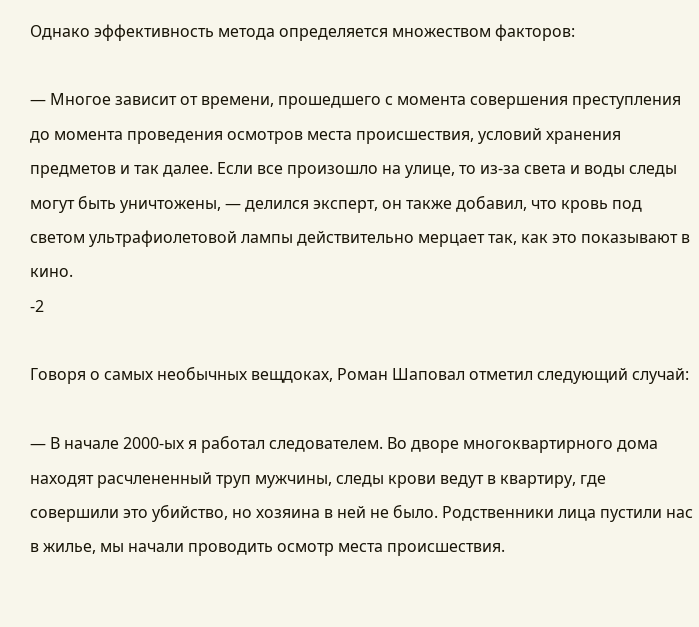Однако эффективность метода определяется множеством факторов:

— Многое зависит от времени, прошедшего с момента совершения преступления до момента проведения осмотров места происшествия, условий хранения предметов и так далее. Если все произошло на улице, то из-за света и воды следы могут быть уничтожены, — делился эксперт, он также добавил, что кровь под светом ультрафиолетовой лампы действительно мерцает так, как это показывают в кино.
-2

Говоря о самых необычных вещдоках, Роман Шаповал отметил следующий случай:

— В начале 2000-ых я работал следователем. Во дворе многоквартирного дома находят расчлененный труп мужчины, следы крови ведут в квартиру, где совершили это убийство, но хозяина в ней не было. Родственники лица пустили нас в жилье, мы начали проводить осмотр места происшествия.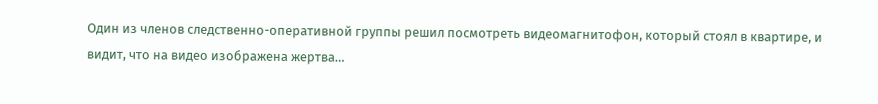Один из членов следственно-оперативной группы решил посмотреть видеомагнитофон, который стоял в квартире, и видит, что на видео изображена жертва…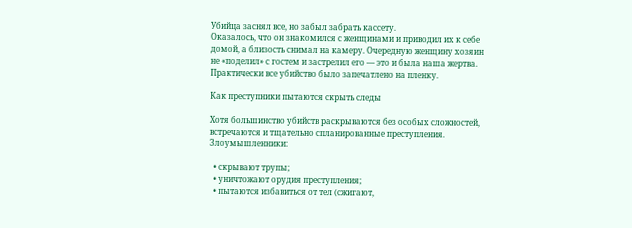Убийца заснял все, но забыл забрать кассету.
Оказалось, что он знакомился с женщинами и приводил их к себе домой, а близость снимал на камеру. Очередную женщину хозяин не «поделил» с гостем и застрелил его — это и была наша жертва. Практически все убийство было запечатлено на пленку.

Как преступники пытаются скрыть следы

Хотя большинство убийств раскрываются без особых сложностей, встречаются и тщательно спланированные преступления. Злоумышленники:

  • скрывают трупы;
  • уничтожают орудия преступления;
  • пытаются избавиться от тел (сжигают,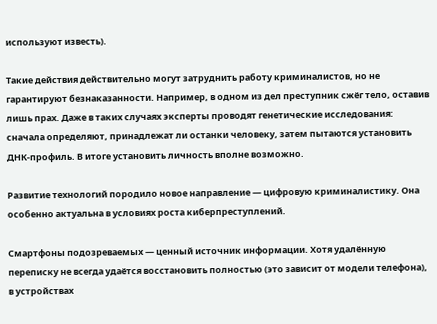используют известь).

Такие действия действительно могут затруднить работу криминалистов, но не гарантируют безнаказанности. Например, в одном из дел преступник сжёг тело, оставив лишь прах. Даже в таких случаях эксперты проводят генетические исследования: сначала определяют, принадлежат ли останки человеку, затем пытаются установить ДНК‑профиль. В итоге установить личность вполне возможно.

Развитие технологий породило новое направление — цифровую криминалистику. Она особенно актуальна в условиях роста киберпреступлений.

Смартфоны подозреваемых — ценный источник информации. Хотя удалённую переписку не всегда удаётся восстановить полностью (это зависит от модели телефона), в устройствах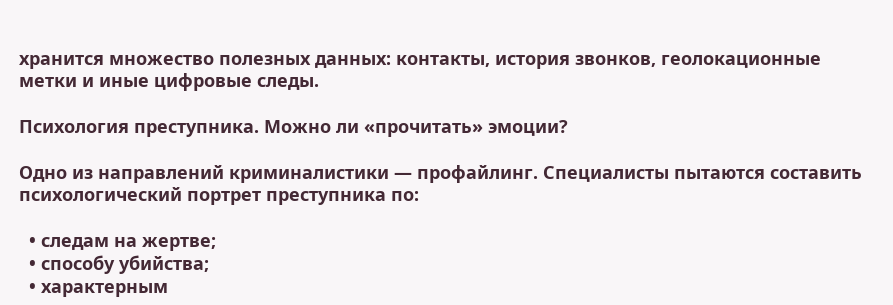хранится множество полезных данных: контакты, история звонков, геолокационные метки и иные цифровые следы.

Психология преступника. Можно ли «прочитать» эмоции?

Одно из направлений криминалистики — профайлинг. Специалисты пытаются составить психологический портрет преступника по:

  • следам на жертве;
  • способу убийства;
  • характерным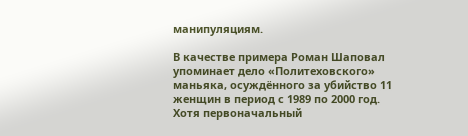манипуляциям.

В качестве примера Роман Шаповал упоминает дело «Политеховского» маньяка, осуждённого за убийство 11 женщин в период с 1989 по 2000 год. Хотя первоначальный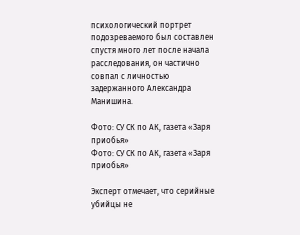психологический портрет подозреваемого был составлен спустя много лет после начала расследования, он частично совпал с личностью задержанного Александра Манишина.

Фото: СУ СК по АК, газета «Заря приобья»
Фото: СУ СК по АК, газета «Заря приобья»

Эксперт отмечает, что серийные убийцы не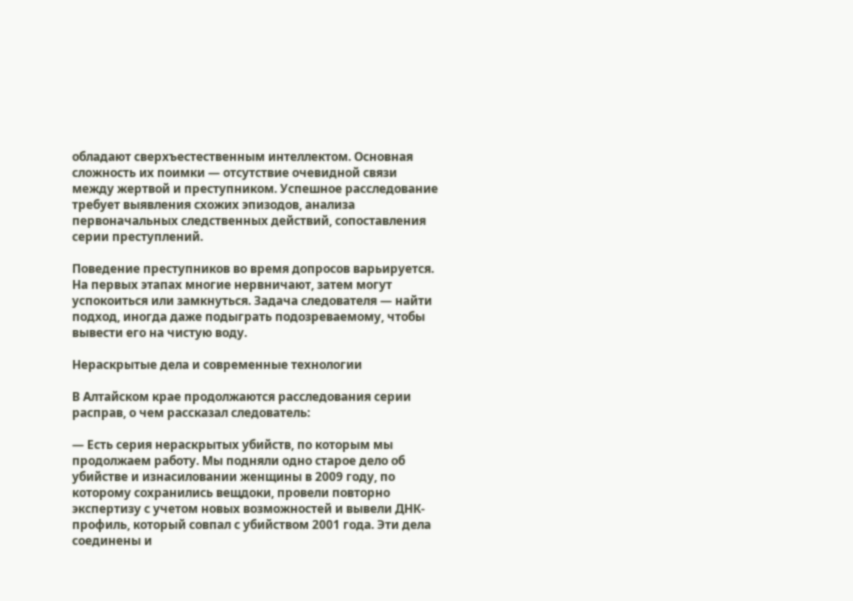обладают сверхъестественным интеллектом. Основная сложность их поимки — отсутствие очевидной связи между жертвой и преступником. Успешное расследование требует выявления схожих эпизодов, анализа первоначальных следственных действий, сопоставления серии преступлений.

Поведение преступников во время допросов варьируется. На первых этапах многие нервничают, затем могут успокоиться или замкнуться. Задача следователя — найти подход, иногда даже подыграть подозреваемому, чтобы вывести его на чистую воду.

Нераскрытые дела и современные технологии

В Алтайском крае продолжаются расследования серии расправ, о чем рассказал следователь:

— Есть серия нераскрытых убийств, по которым мы продолжаем работу. Мы подняли одно старое дело об убийстве и изнасиловании женщины в 2009 году, по которому сохранились вещдоки, провели повторно экспертизу с учетом новых возможностей и вывели ДНК-профиль, который совпал с убийством 2001 года. Эти дела соединены и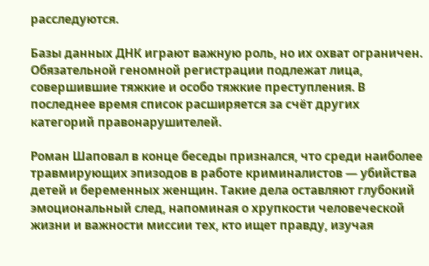расследуются.

Базы данных ДНК играют важную роль, но их охват ограничен. Обязательной геномной регистрации подлежат лица, совершившие тяжкие и особо тяжкие преступления. В последнее время список расширяется за счёт других категорий правонарушителей.

Роман Шаповал в конце беседы признался, что среди наиболее травмирующих эпизодов в работе криминалистов — убийства детей и беременных женщин. Такие дела оставляют глубокий эмоциональный след, напоминая о хрупкости человеческой жизни и важности миссии тех, кто ищет правду, изучая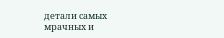детали самых мрачных и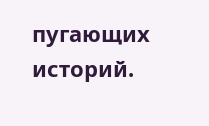пугающих историй.